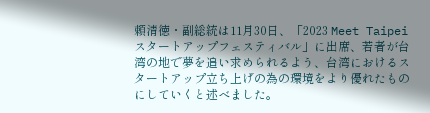頼清徳・副総統は11月30日、「2023 Meet Taipeiスタートアップフェスティバル」に出席、若者が台湾の地で夢を追い求められるよう、台湾におけるスタートアップ立ち上げの為の環境をより優れたものにしていくと述べました。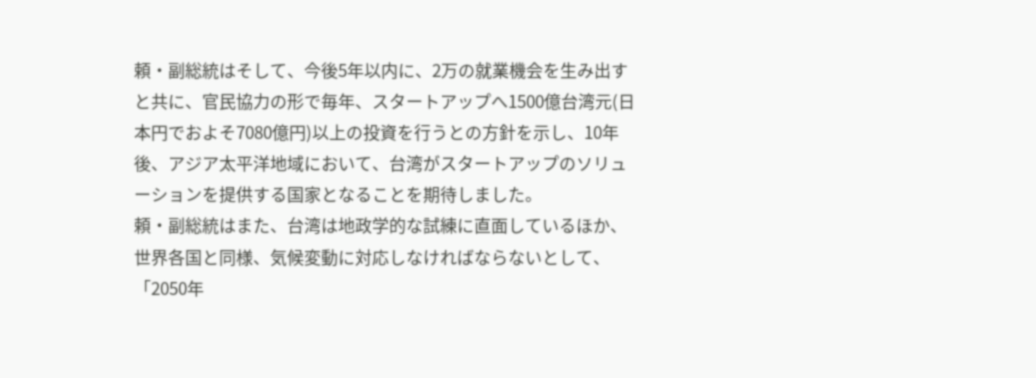頼・副総統はそして、今後5年以内に、2万の就業機会を生み出すと共に、官民協力の形で毎年、スタートアップへ1500億台湾元(日本円でおよそ7080億円)以上の投資を行うとの方針を示し、10年後、アジア太平洋地域において、台湾がスタートアップのソリューションを提供する国家となることを期待しました。
頼・副総統はまた、台湾は地政学的な試練に直面しているほか、世界各国と同様、気候変動に対応しなければならないとして、「2050年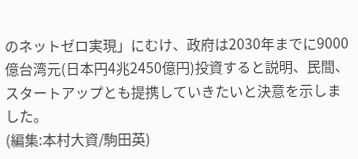のネットゼロ実現」にむけ、政府は2030年までに9000億台湾元(日本円4兆2450億円)投資すると説明、民間、スタートアップとも提携していきたいと決意を示しました。
(編集:本村大資/駒田英)